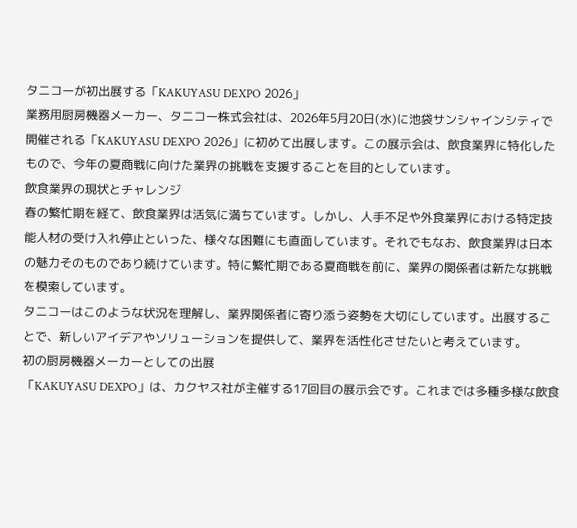タニコーが初出展する「KAKUYASU DEXPO 2026」
業務用厨房機器メーカー、タニコー株式会社は、2026年5月20日(水)に池袋サンシャインシティで開催される「KAKUYASU DEXPO 2026」に初めて出展します。この展示会は、飲食業界に特化したもので、今年の夏商戦に向けた業界の挑戦を支援することを目的としています。
飲食業界の現状とチャレンジ
春の繁忙期を経て、飲食業界は活気に満ちています。しかし、人手不足や外食業界における特定技能人材の受け入れ停止といった、様々な困難にも直面しています。それでもなお、飲食業界は日本の魅力そのものであり続けています。特に繁忙期である夏商戦を前に、業界の関係者は新たな挑戦を模索しています。
タニコーはこのような状況を理解し、業界関係者に寄り添う姿勢を大切にしています。出展することで、新しいアイデアやソリューションを提供して、業界を活性化させたいと考えています。
初の厨房機器メーカーとしての出展
「KAKUYASU DEXPO」は、カクヤス社が主催する17回目の展示会です。これまでは多種多様な飲食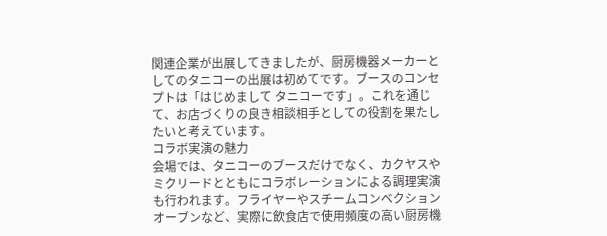関連企業が出展してきましたが、厨房機器メーカーとしてのタニコーの出展は初めてです。ブースのコンセプトは「はじめまして タニコーです」。これを通じて、お店づくりの良き相談相手としての役割を果たしたいと考えています。
コラボ実演の魅力
会場では、タニコーのブースだけでなく、カクヤスやミクリードとともにコラボレーションによる調理実演も行われます。フライヤーやスチームコンベクションオーブンなど、実際に飲食店で使用頻度の高い厨房機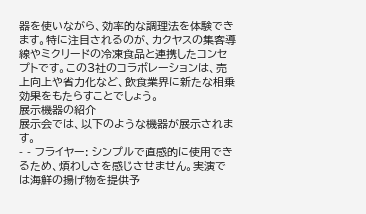器を使いながら、効率的な調理法を体験できます。特に注目されるのが、カクヤスの集客導線やミクリードの冷凍食品と連携したコンセプトです。この3社のコラボレーションは、売上向上や省力化など、飲食業界に新たな相乗効果をもたらすことでしょう。
展示機器の紹介
展示会では、以下のような機器が展示されます。
- - フライヤー: シンプルで直感的に使用できるため、煩わしさを感じさせません。実演では海鮮の揚げ物を提供予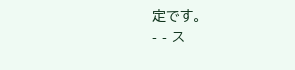定です。
- - ス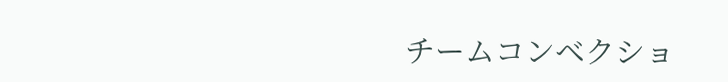チームコンベクショ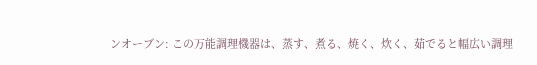ンオーブン: この万能調理機器は、蒸す、煮る、焼く、炊く、茹でると幅広い調理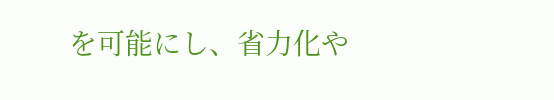を可能にし、省力化や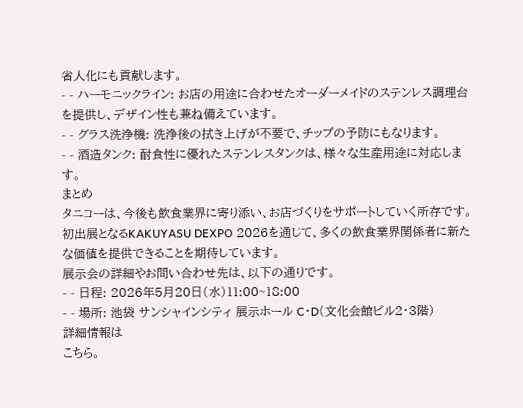省人化にも貢献します。
- - ハーモニックライン: お店の用途に合わせたオーダーメイドのステンレス調理台を提供し、デザイン性も兼ね備えています。
- - グラス洗浄機: 洗浄後の拭き上げが不要で、チップの予防にもなります。
- - 酒造タンク: 耐食性に優れたステンレスタンクは、様々な生産用途に対応します。
まとめ
タニコーは、今後も飲食業界に寄り添い、お店づくりをサポートしていく所存です。初出展となるKAKUYASU DEXPO 2026を通じて、多くの飲食業界関係者に新たな価値を提供できることを期待しています。
展示会の詳細やお問い合わせ先は、以下の通りです。
- - 日程: 2026年5月20日(水)11:00~18:00
- - 場所: 池袋 サンシャインシティ 展示ホール C・D(文化会館ビル2・3階)
詳細情報は
こちら。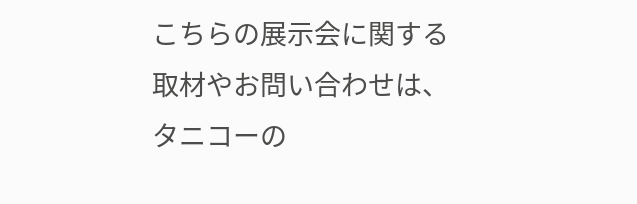こちらの展示会に関する取材やお問い合わせは、タニコーの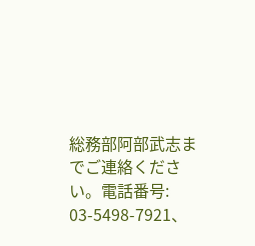総務部阿部武志までご連絡ください。電話番号: 03-5498-7921、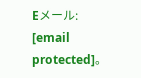Eメール:
[email protected]。